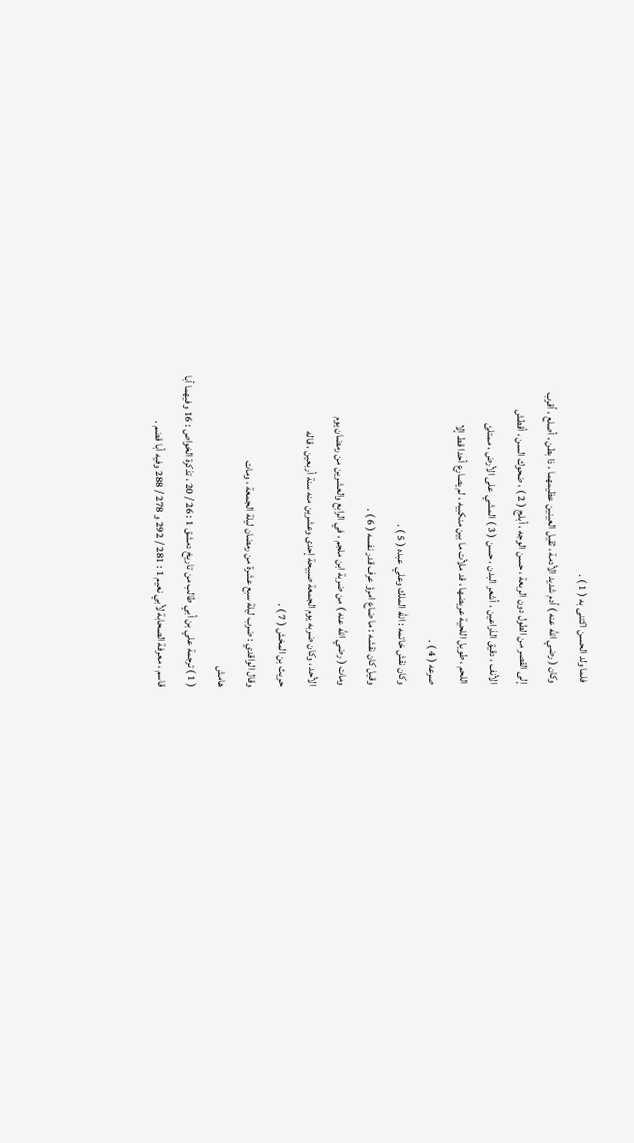فلما ولد الحسن اكتنى به ( 1 ) .
وكان ( رضي الله عنه ) أدم شديد الأدمة ، ثقيل العينين عظيمهما ، ذا بطن ، أصلع ، أقرب
إلى القصر من الطول دون الربعة ، حسن الوجه ، أبلج ( 2 ) ، ضحوك السن ، أقطش
الأنف ، دقيق الذراعين ، أشعر البدن ، حسن ( 3 ) المشي على الأرض ، ممتلئ
اللحم ، طويل اللحية عريضها ، قد ملأت ما بين منكبيه ، لم يصارع أحدا قط إلا
صرعه ( 4 ) .
وكان نقش خاتمه : الله الملك وعلي عبده ( 5 ) .
وقيل كان نقشه : ما ضاع امرؤ عرف قدر نفسه ( 6 ) .
ومات ( رضي الله عنه ) من ضربة ابن ملجم ، في الرابع والعشرين من رمضان يوم
الأحد ، وكان ضربه يوم الجمعة صبيحة إحدى وعشرين منه سنة أربعين ، قاله
حريث بن المخش ( 7 ) .
وقال الواقدي : ضرب ليلة سبع عشرة من رمضان ليلة الجمعة ، ومات
هامش
( 1 ) ترجمة علي بن أبي طالب من تاريخ دمشق 1 : 26 / 20 ، تذكرة الخواص : 16 وفيهما أبا
قاسم ، معرفة الصحابة لأبي نعيم 1 : 281 / 292 و 278 / 288 وفيه أبا قضم .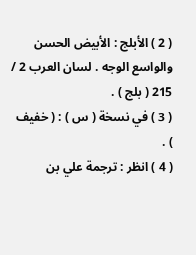( 2 ) الأبلج : الأبيض الحسن والواسع الوجه . لسان العرب 2 / 215 ( بلج ) .
( 3 ) في نسخة ( س ) : ( خفيف ) .
( 4 ) انظر : ترجمة علي بن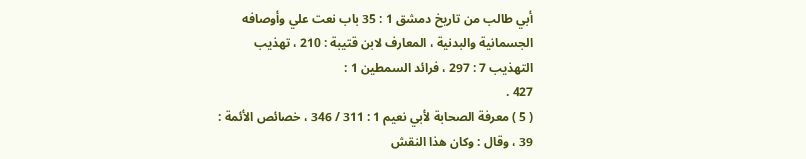أبي طالب من تاريخ دمشق 1 : 35 باب نعت علي وأوصافه
الجسمانية والبدنية ، المعارف لابن قتيبة : 210 ، تهذيب التهذيب 7 : 297 ، فرائد السمطين 1 :
427 .
( 5 ) معرفة الصحابة لأبي نعيم 1 : 311 / 346 ، خصائص الأئمة : 39 ، وقال : وكان هذا النقش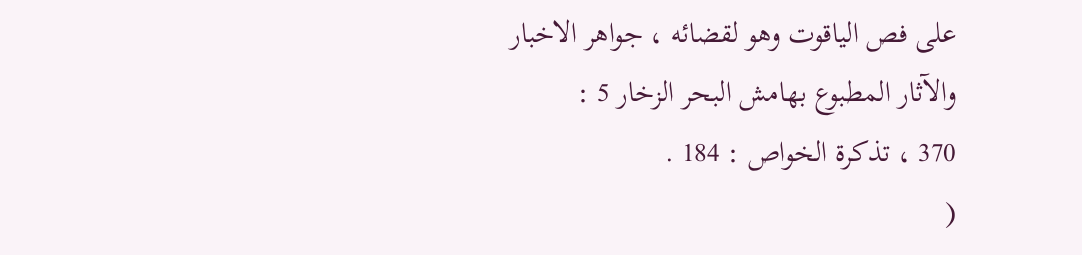على فص الياقوت وهو لقضائه ، جواهر الاخبار والآثار المطبوع بهامش البحر الزخار 5 :
370 ، تذكرة الخواص : 184 .
(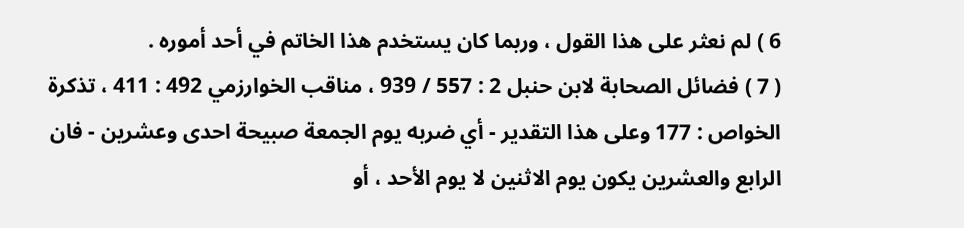6 ) لم نعثر على هذا القول ، وربما كان يستخدم هذا الخاتم في أحد أموره .
( 7 ) فضائل الصحابة لابن حنبل 2 : 557 / 939 ، مناقب الخوارزمي 492 : 411 ، تذكرة
الخواص : 177 وعلى هذا التقدير - أي ضربه يوم الجمعة صبيحة احدى وعشرين - فان
الرابع والعشرين يكون يوم الاثنين لا يوم الأحد ، أو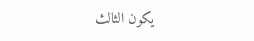يكون الثالث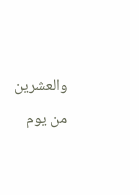والعشرين من يوم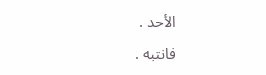الأحد .
فانتبه .